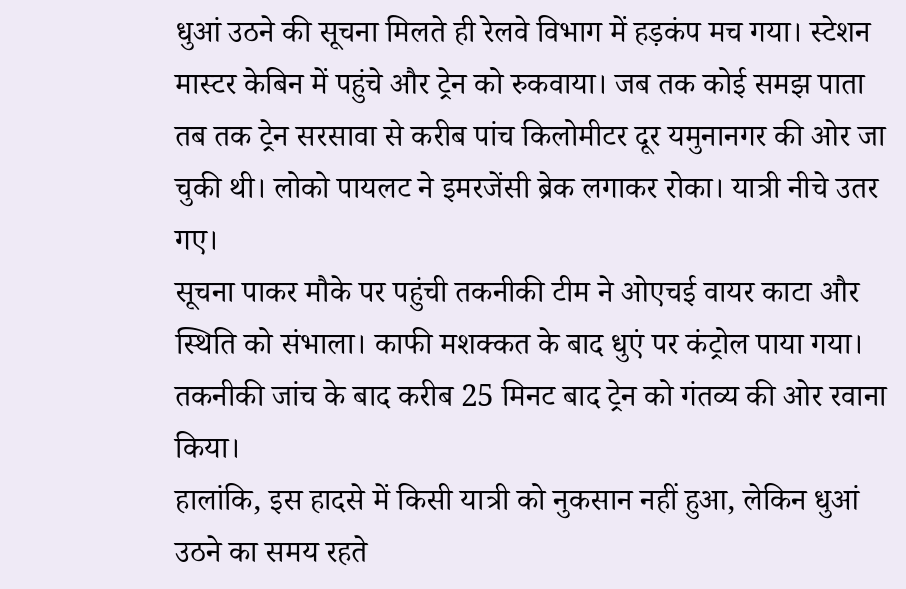धुआं उठने की सूचना मिलते ही रेलवे विभाग में हड़कंप मच गया। स्टेशन मास्टर केबिन में पहुंचे और ट्रेन को रुकवाया। जब तक कोई समझ पाता तब तक ट्रेन सरसावा से करीब पांच किलोमीटर दूर यमुनानगर की ओर जा चुकी थी। लोको पायलट ने इमरजेंसी ब्रेक लगाकर रोका। यात्री नीचे उतर गए।
सूचना पाकर मौके पर पहुंची तकनीकी टीम ने ओएचई वायर काटा और स्थिति को संभाला। काफी मशक्कत के बाद धुएं पर कंट्रोल पाया गया। तकनीकी जांच के बाद करीब 25 मिनट बाद ट्रेन को गंतव्य की ओर रवाना किया।
हालांकि, इस हादसे में किसी यात्री को नुकसान नहीं हुआ, लेकिन धुआं उठने का समय रहते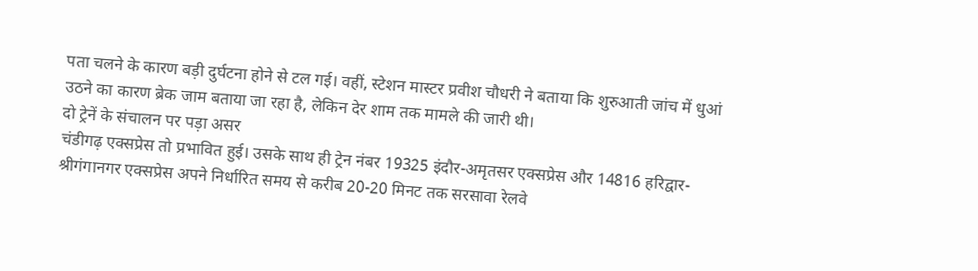पता चलने के कारण बड़ी दुर्घटना होने से टल गई। वहीं, स्टेशन मास्टर प्रवीश चौधरी ने बताया कि शुरुआती जांच में धुआं उठने का कारण ब्रेक जाम बताया जा रहा है, लेकिन देर शाम तक मामले की जारी थी।
दो ट्रेनें के संचालन पर पड़ा असर
चंडीगढ़ एक्सप्रेस तो प्रभावित हुई। उसके साथ ही ट्रेन नंबर 19325 इंदौर-अमृतसर एक्सप्रेस और 14816 हरिद्वार-श्रीगंगानगर एक्सप्रेस अपने निर्धारित समय से करीब 20-20 मिनट तक सरसावा रेलवे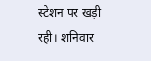स्टेशन पर खड़ी रही। शनिवार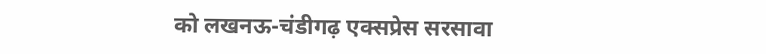को लखनऊ-चंडीगढ़ एक्सप्रेस सरसावा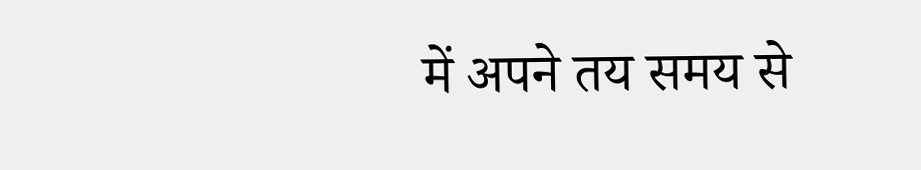में अपने तय समय से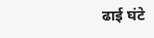ढाई घंटे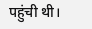पहुंची थी।